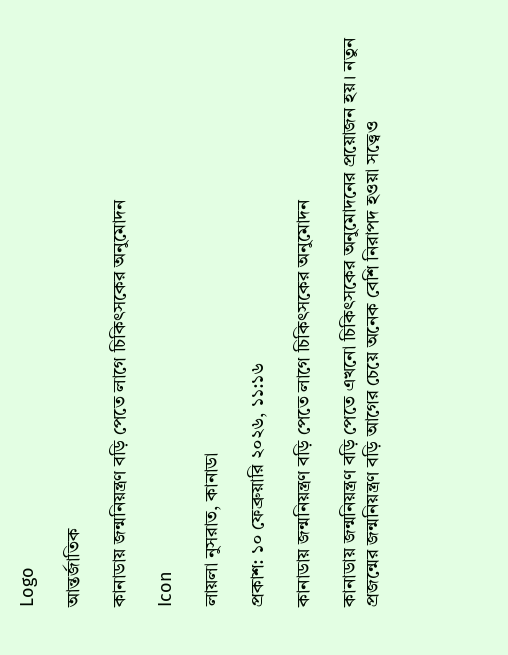Logo

আন্তর্জাতিক

কানাডায় জন্মনিয়ন্ত্রণ বড়ি পেতে লাগে চিকিৎসকের অনুমোদন

Icon

লায়লা নুসরাত, কানাডা

প্রকাশ: ১০ ফেব্রুয়ারি ২০২৬, ১১:১৬

কানাডায় জন্মনিয়ন্ত্রণ বড়ি পেতে লাগে চিকিৎসকের অনুমোদন

কানাডায় জন্মনিয়ন্ত্রণ বড়ি পেতে এখনো চিকিৎসকের অনুমোদনের প্রয়োজন হয়। নতুন প্রজন্মের জন্মনিয়ন্ত্রণ বড়ি আগের চেয়ে অনেক বেশি নিরাপদ হওয়া সত্ত্বেও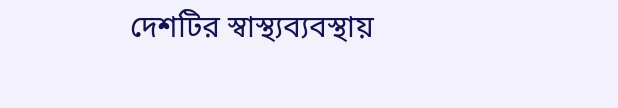দেশটির স্বাস্থ্যব্যবস্থায়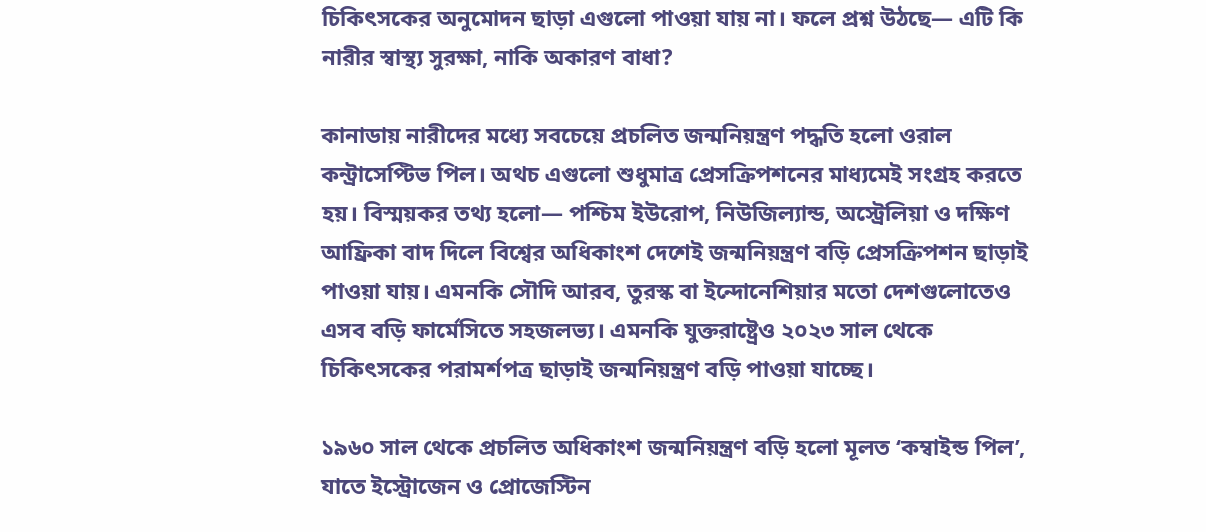চিকিৎসকের অনুমোদন ছাড়া এগুলো পাওয়া যায় না। ফলে প্রশ্ন উঠছে— এটি কি নারীর স্বাস্থ্য সুরক্ষা, নাকি অকারণ বাধা?

কানাডায় নারীদের মধ্যে সবচেয়ে প্রচলিত জন্মনিয়ন্ত্রণ পদ্ধতি হলো ওরাল কন্ট্রাসেপ্টিভ পিল। অথচ এগুলো শুধুমাত্র প্রেসক্রিপশনের মাধ্যমেই সংগ্রহ করতে হয়। বিস্ময়কর তথ্য হলো— পশ্চিম ইউরোপ, নিউজিল্যান্ড, অস্ট্রেলিয়া ও দক্ষিণ আফ্রিকা বাদ দিলে বিশ্বের অধিকাংশ দেশেই জন্মনিয়ন্ত্রণ বড়ি প্রেসক্রিপশন ছাড়াই পাওয়া যায়। এমনকি সৌদি আরব, তুরস্ক বা ইন্দোনেশিয়ার মতো দেশগুলোতেও এসব বড়ি ফার্মেসিতে সহজলভ্য। এমনকি যুক্তরাষ্ট্রেও ২০২৩ সাল থেকে চিকিৎসকের পরামর্শপত্র ছাড়াই জন্মনিয়ন্ত্রণ বড়ি পাওয়া যাচ্ছে।

১৯৬০ সাল থেকে প্রচলিত অধিকাংশ জন্মনিয়ন্ত্রণ বড়ি হলো মূলত ‘কম্বাইন্ড পিল’, যাতে ইস্ট্রোজেন ও প্রোজেস্টিন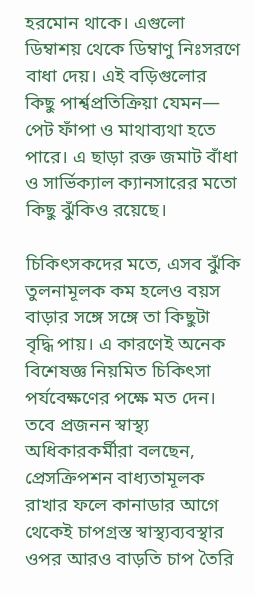হরমোন থাকে। এগুলো ডিম্বাশয় থেকে ডিম্বাণু নিঃসরণে বাধা দেয়। এই বড়িগুলোর কিছু পার্শ্বপ্রতিক্রিয়া যেমন— পেট ফাঁপা ও মাথাব্যথা হতে পারে। এ ছাড়া রক্ত জমাট বাঁধা ও সার্ভিক্যাল ক্যানসারের মতো কিছু ঝুঁকিও রয়েছে।

চিকিৎসকদের মতে, এসব ঝুঁকি তুলনামূলক কম হলেও বয়স বাড়ার সঙ্গে সঙ্গে তা কিছুটা বৃদ্ধি পায়। এ কারণেই অনেক বিশেষজ্ঞ নিয়মিত চিকিৎসা পর্যবেক্ষণের পক্ষে মত দেন। তবে প্রজনন স্বাস্থ্য অধিকারকর্মীরা বলছেন, প্রেসক্রিপশন বাধ্যতামূলক রাখার ফলে কানাডার আগে থেকেই চাপগ্রস্ত স্বাস্থ্যব্যবস্থার ওপর আরও বাড়তি চাপ তৈরি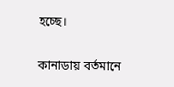হচ্ছে।

কানাডায় বর্তমানে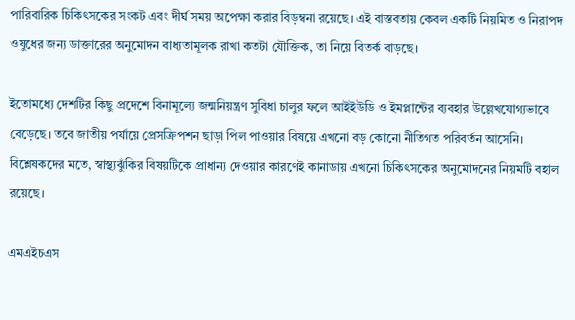পারিবারিক চিকিৎসকের সংকট এবং দীর্ঘ সময় অপেক্ষা করার বিড়ম্বনা রয়েছে। এই বাস্তবতায় কেবল একটি নিয়মিত ও নিরাপদ ওষুধের জন্য ডাক্তারের অনুমোদন বাধ্যতামূলক রাখা কতটা যৌক্তিক, তা নিয়ে বিতর্ক বাড়ছে।

ইতোমধ্যে দেশটির কিছু প্রদেশে বিনামূল্যে জন্মনিয়ন্ত্রণ সুবিধা চালুর ফলে আইইউডি ও ইমপ্লান্টের ব্যবহার উল্লেখযোগ্যভাবে বেড়েছে। তবে জাতীয় পর্যায়ে প্রেসক্রিপশন ছাড়া পিল পাওয়ার বিষয়ে এখনো বড় কোনো নীতিগত পরিবর্তন আসেনি। বিশ্লেষকদের মতে, স্বাস্থ্যঝুঁকির বিষয়টিকে প্রাধান্য দেওয়ার কারণেই কানাডায় এখনো চিকিৎসকের অনুমোদনের নিয়মটি বহাল রয়েছে।

এমএইচএস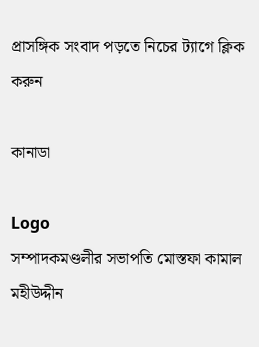প্রাসঙ্গিক সংবাদ পড়তে নিচের ট্যাগে ক্লিক করুন

কানাডা

Logo
সম্পাদকমণ্ডলীর সভাপতি মোস্তফা কামাল মহীউদ্দীন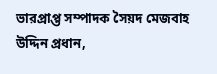ভারপ্রাপ্ত সম্পাদক সৈয়দ মেজবাহ উদ্দিন প্রধান,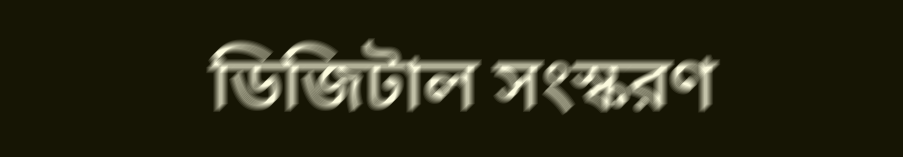ডিজিটাল সংস্করণ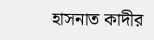হাসনাত কাদীর